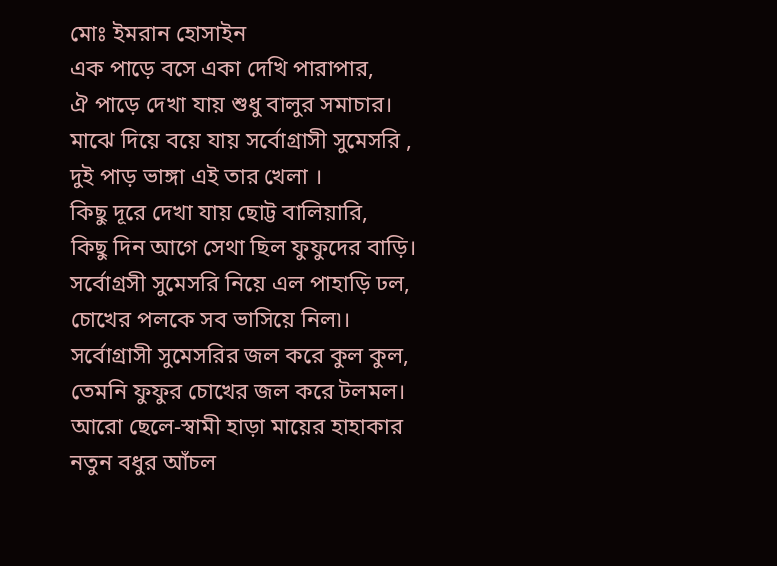মোঃ ইমরান হোসাইন
এক পাড়ে বসে একা দেখি পারাপার,
ঐ পাড়ে দেখা যায় শুধু বালুর সমাচার।
মাঝে দিয়ে বয়ে যায় সর্বোগ্রাসী সুমেসরি ,
দুই পাড় ভাঙ্গা এই তার খেলা ।
কিছু দূরে দেখা যায় ছোট্ট বালিয়ারি,
কিছু দিন আগে সেথা ছিল ফুফুদের বাড়ি।
সর্বোগ্রসী সুমেসরি নিয়ে এল পাহাড়ি ঢল,
চোখের পলকে সব ভাসিয়ে নিল৷।
সর্বোগ্রাসী সুমেসরির জল করে কুল কুল,
তেমনি ফুফুর চোখের জল করে টলমল।
আরো ছেলে-স্বামী হাড়া মায়ের হাহাকার
নতুন বধুর আঁচল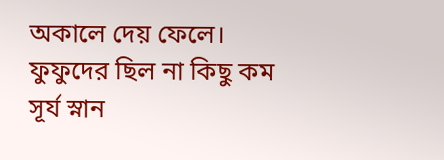অকালে দেয় ফেলে।
ফুফুদের ছিল না কিছু কম
সূর্য স্নান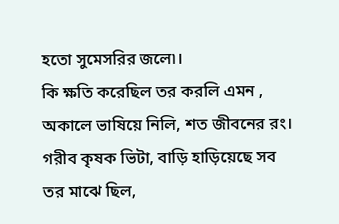হতো সুমেসরির জলে৷।
কি ক্ষতি করেছিল তর করলি এমন ,
অকালে ভাষিয়ে নিলি, শত জীবনের রং।
গরীব কৃষক ভিটা, বাড়ি হাড়িয়েছে সব
তর মাঝে ছিল,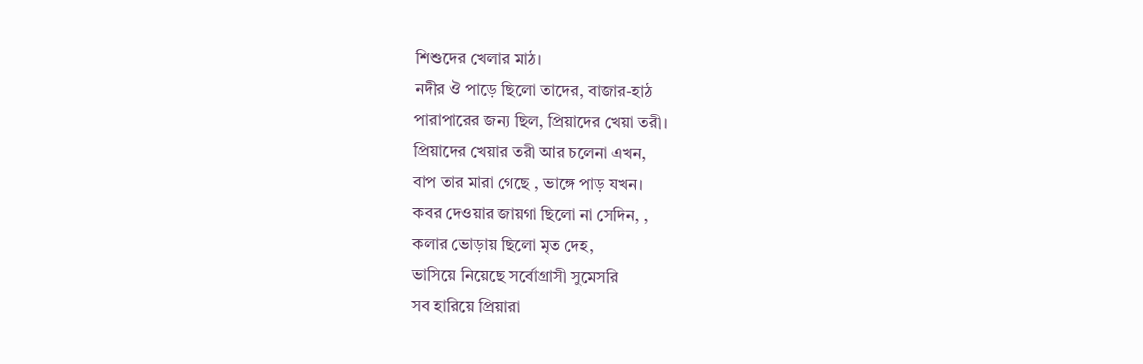শিশুদের খেলার মাঠ।
নদীর ঔ পাড়ে ছিলো তাদের, বাজার-হাঠ
পারাপারের জন্য ছিল, প্রিয়াদের খেয়া তরী।
প্রিয়াদের খেয়ার তরী আর চলেনা এখন,
বাপ তার মারা গেছে , ভাঙ্গে পাড় যখন।
কবর দেওয়ার জায়গা ছিলো না সেদিন, ,
কলার ভোড়ায় ছিলো মৃত দেহ,
ভাসিয়ে নিয়েছে সর্বোগ্রাসী সুমেসরি
সব হারিয়ে প্রিয়ারা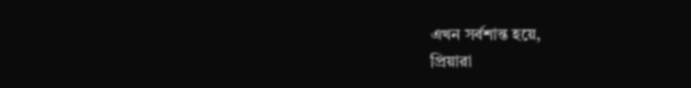এখন সর্বশান্ত হয়ে,
প্রিয়ারা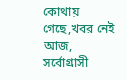কোথায় গেছে,খবর নেই আজ,
সর্বোগ্রাসী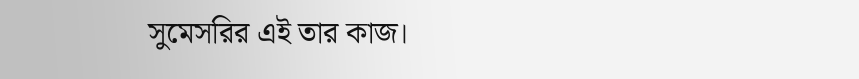সুমেসরির এই তার কাজ।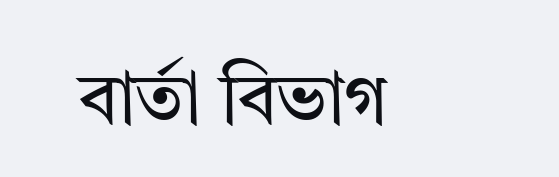বার্তা বিভাগ